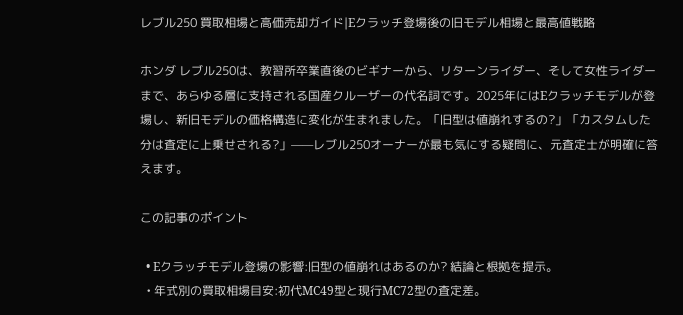レブル250 買取相場と高価売却ガイド|Eクラッチ登場後の旧モデル相場と最高値戦略

ホンダ レブル250は、教習所卒業直後のビギナーから、リターンライダー、そして女性ライダーまで、あらゆる層に支持される国産クルーザーの代名詞です。2025年にはEクラッチモデルが登場し、新旧モデルの価格構造に変化が生まれました。「旧型は値崩れするの?」「カスタムした分は査定に上乗せされる?」——レブル250オーナーが最も気にする疑問に、元査定士が明確に答えます。

この記事のポイント

  • Eクラッチモデル登場の影響:旧型の値崩れはあるのか? 結論と根拠を提示。
  • 年式別の買取相場目安:初代MC49型と現行MC72型の査定差。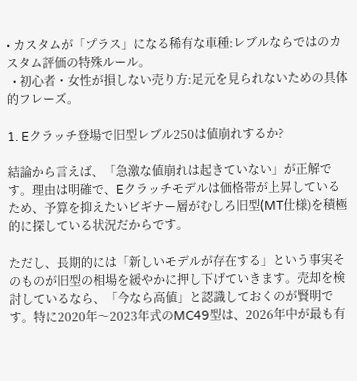• カスタムが「プラス」になる稀有な車種:レブルならではのカスタム評価の特殊ルール。
  • 初心者・女性が損しない売り方:足元を見られないための具体的フレーズ。

1. Eクラッチ登場で旧型レブル250は値崩れするか?

結論から言えば、「急激な値崩れは起きていない」が正解です。理由は明確で、Eクラッチモデルは価格帯が上昇しているため、予算を抑えたいビギナー層がむしろ旧型(MT仕様)を積極的に探している状況だからです。

ただし、長期的には「新しいモデルが存在する」という事実そのものが旧型の相場を緩やかに押し下げていきます。売却を検討しているなら、「今なら高値」と認識しておくのが賢明です。特に2020年〜2023年式のMC49型は、2026年中が最も有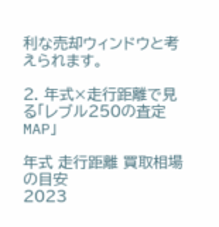利な売却ウィンドウと考えられます。

2. 年式×走行距離で見る「レブル250の査定MAP」

年式 走行距離 買取相場の目安
2023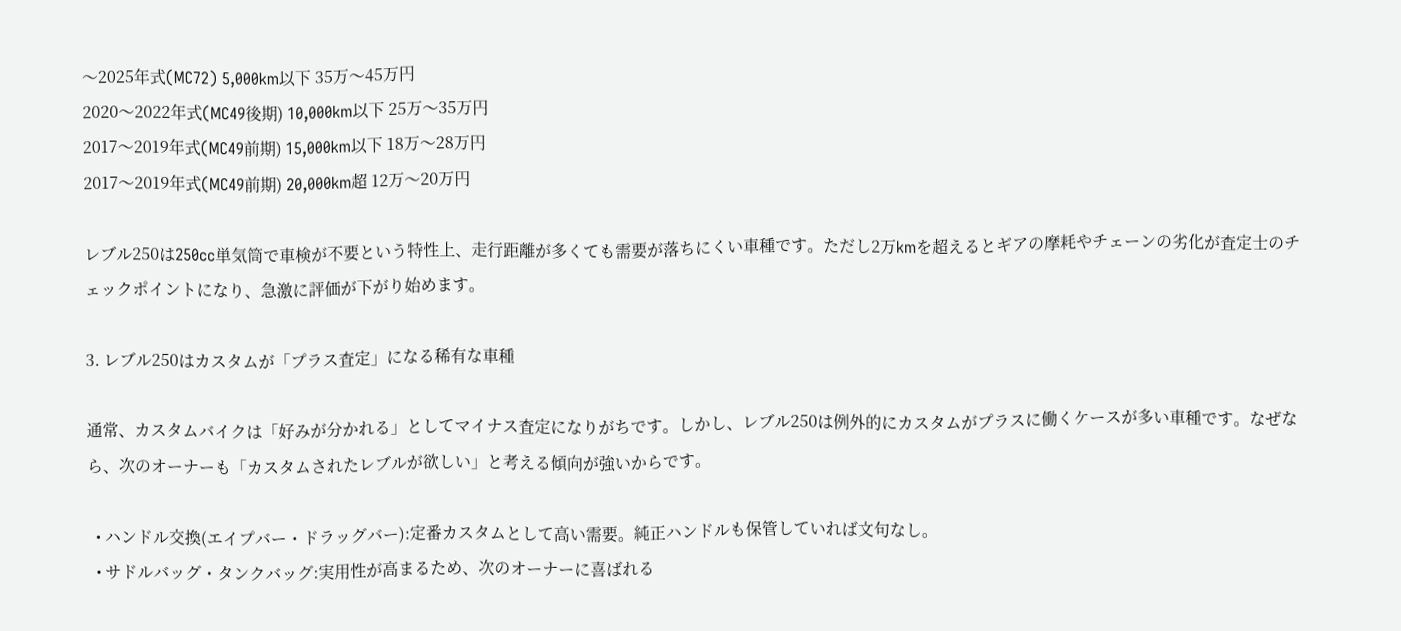〜2025年式(MC72) 5,000km以下 35万〜45万円
2020〜2022年式(MC49後期) 10,000km以下 25万〜35万円
2017〜2019年式(MC49前期) 15,000km以下 18万〜28万円
2017〜2019年式(MC49前期) 20,000km超 12万〜20万円

レブル250は250cc単気筒で車検が不要という特性上、走行距離が多くても需要が落ちにくい車種です。ただし2万kmを超えるとギアの摩耗やチェーンの劣化が査定士のチェックポイントになり、急激に評価が下がり始めます。

3. レブル250はカスタムが「プラス査定」になる稀有な車種

通常、カスタムバイクは「好みが分かれる」としてマイナス査定になりがちです。しかし、レブル250は例外的にカスタムがプラスに働くケースが多い車種です。なぜなら、次のオーナーも「カスタムされたレブルが欲しい」と考える傾向が強いからです。

  • ハンドル交換(エイプバー・ドラッグバー):定番カスタムとして高い需要。純正ハンドルも保管していれば文句なし。
  • サドルバッグ・タンクバッグ:実用性が高まるため、次のオーナーに喜ばれる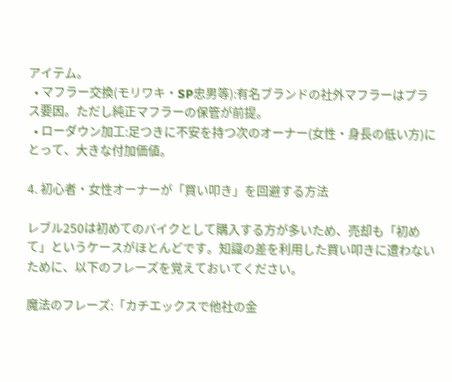アイテム。
  • マフラー交換(モリワキ・SP忠男等):有名ブランドの社外マフラーはプラス要因。ただし純正マフラーの保管が前提。
  • ローダウン加工:足つきに不安を持つ次のオーナー(女性・身長の低い方)にとって、大きな付加価値。

4. 初心者・女性オーナーが「買い叩き」を回避する方法

レブル250は初めてのバイクとして購入する方が多いため、売却も「初めて」というケースがほとんどです。知識の差を利用した買い叩きに遭わないために、以下のフレーズを覚えておいてください。

魔法のフレーズ:「カチエックスで他社の金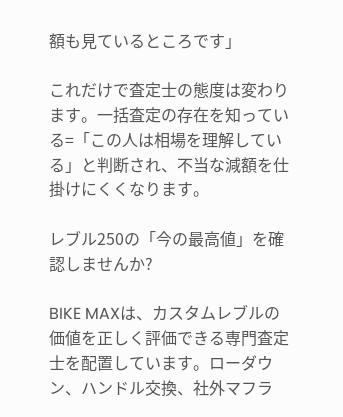額も見ているところです」

これだけで査定士の態度は変わります。一括査定の存在を知っている=「この人は相場を理解している」と判断され、不当な減額を仕掛けにくくなります。

レブル250の「今の最高値」を確認しませんか?

BIKE MAXは、カスタムレブルの価値を正しく評価できる専門査定士を配置しています。ローダウン、ハンドル交換、社外マフラ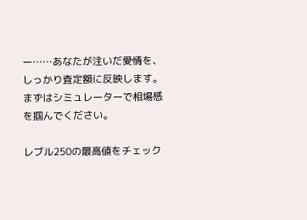ー……あなたが注いだ愛情を、しっかり査定額に反映します。まずはシミュレーターで相場感を掴んでください。

レブル250の最高値をチェック